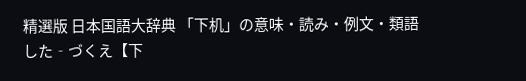精選版 日本国語大辞典 「下机」の意味・読み・例文・類語
した‐づくえ【下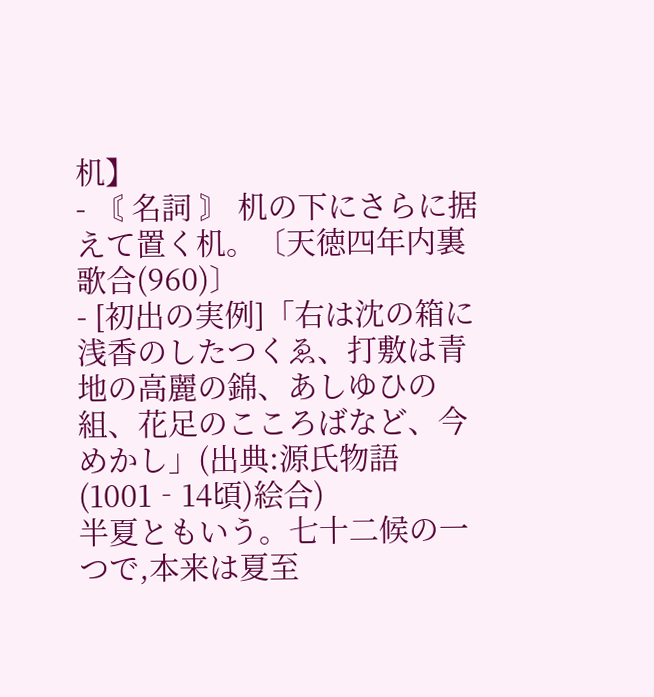机】
- 〘 名詞 〙 机の下にさらに据えて置く机。〔天徳四年内裏歌合(960)〕
- [初出の実例]「右は沈の箱に浅香のしたつくゑ、打敷は青地の高麗の錦、あしゆひの組、花足のこころばなど、今めかし」(出典:源氏物語(1001‐14頃)絵合)
半夏ともいう。七十二候の一つで,本来は夏至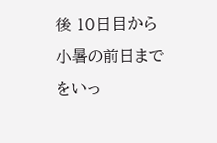後 10日目から小暑の前日までをいっ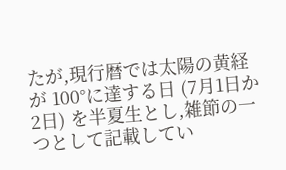たが,現行暦では太陽の黄経が 100°に達する日 (7月1日か2日) を半夏生とし,雑節の一つとして記載してい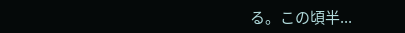る。この頃半...